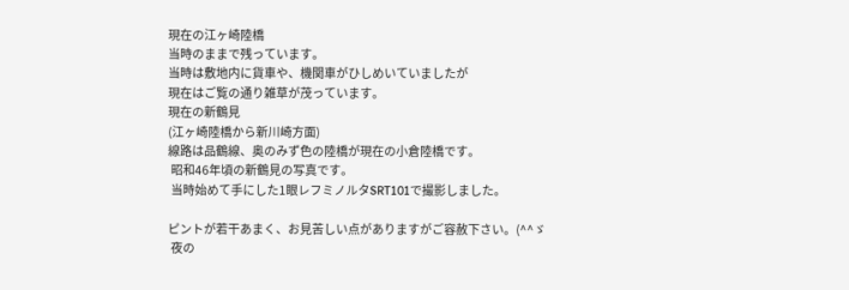現在の江ヶ崎陸橋
当時のままで残っています。
当時は敷地内に貨車や、機関車がひしめいていましたが
現在はご覧の通り雑草が茂っています。
現在の新鶴見
(江ヶ崎陸橋から新川崎方面)
線路は品鶴線、奥のみず色の陸橋が現在の小倉陸橋です。
 昭和46年頃の新鶴見の写真です。
 当時始めて手にした1眼レフミノルタSRT101で撮影しました。

ピントが若干あまく、お見苦しい点がありますがご容赦下さい。(^^ゞ
 夜の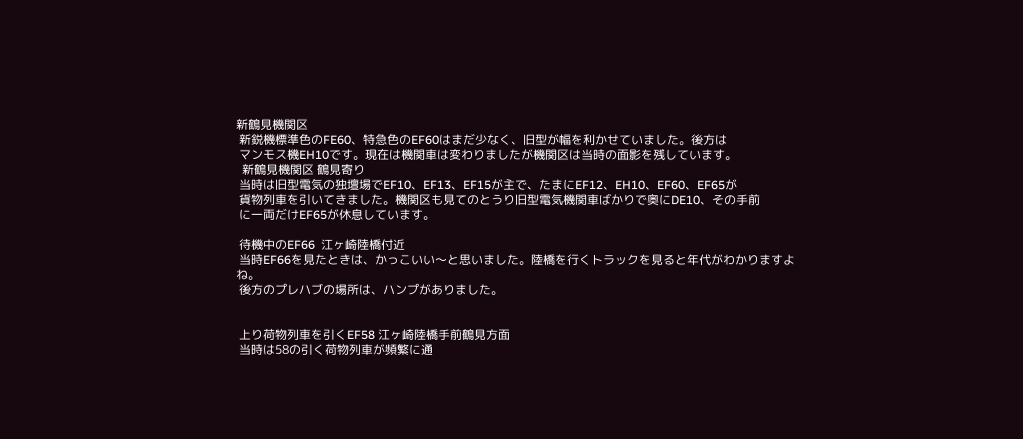新鶴見機関区
 新鋭機標準色のFE60、特急色のEF60はまだ少なく、旧型が幅を利かせていました。後方は
 マンモス機EH10です。現在は機関車は変わりましたが機関区は当時の面影を残しています。
  新鶴見機関区 鶴見寄り
 当時は旧型電気の独壇場でEF10、EF13、EF15が主で、たまにEF12、EH10、EF60、EF65が
 貨物列車を引いてきました。機関区も見てのとうり旧型電気機関車ばかりで奥にDE10、その手前
 に一両だけEF65が休息しています。

 待機中のEF66  江ヶ崎陸橋付近
 当時EF66を見たときは、かっこいい〜と思いました。陸橋を行くトラックを見ると年代がわかりますよね。
 後方のプレハブの場所は、ハンプがありました。


 上り荷物列車を引くEF58 江ヶ崎陸橋手前鶴見方面
 当時は58の引く荷物列車が頻繁に通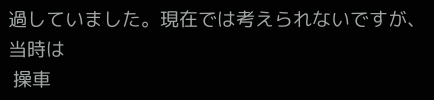過していました。現在では考えられないですが、当時は
 操車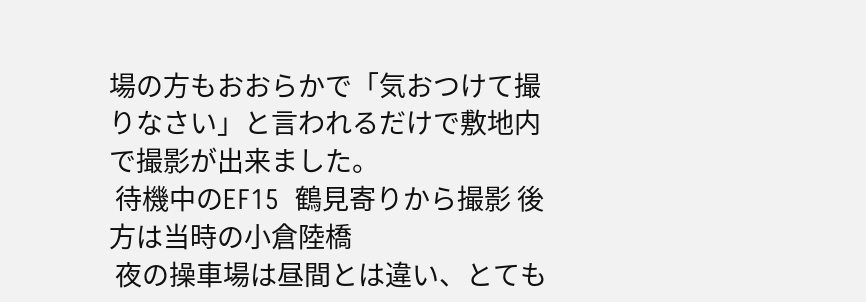場の方もおおらかで「気おつけて撮りなさい」と言われるだけで敷地内で撮影が出来ました。
 待機中のEF15  鶴見寄りから撮影 後方は当時の小倉陸橋
 夜の操車場は昼間とは違い、とても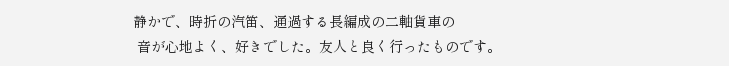静かで、時折の汽笛、通過する長編成の二軸貨車の
 音が心地よく、好きでした。友人と良く行ったものです。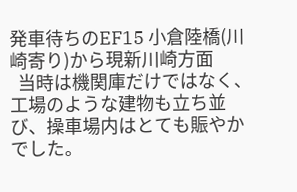発車待ちのEF15 小倉陸橋(川崎寄り)から現新川崎方面
  当時は機関庫だけではなく、工場のような建物も立ち並び、操車場内はとても賑やかでした。